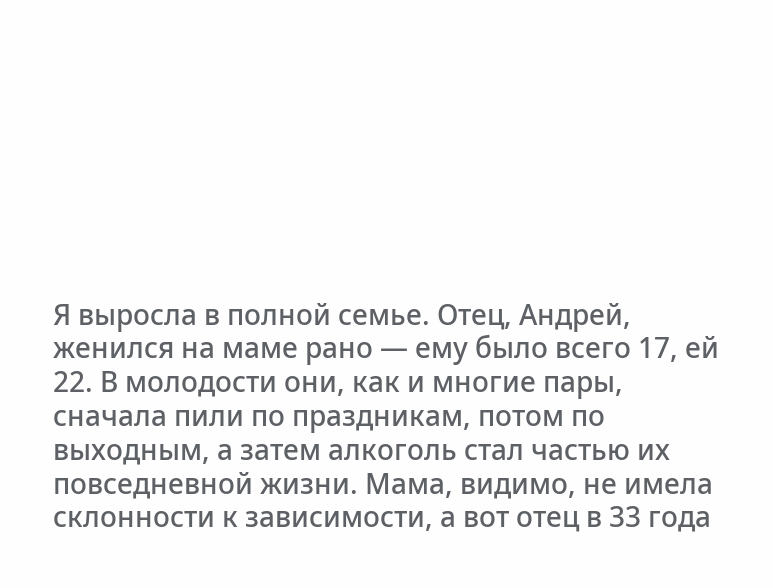Я выросла в полной семье. Отец, Андрей, женился на маме рано — ему было всего 17, ей 22. В молодости они, как и многие пары, сначала пили по праздникам, потом по выходным, а затем алкоголь стал частью их повседневной жизни. Мама, видимо, не имела склонности к зависимости, а вот отец в 33 года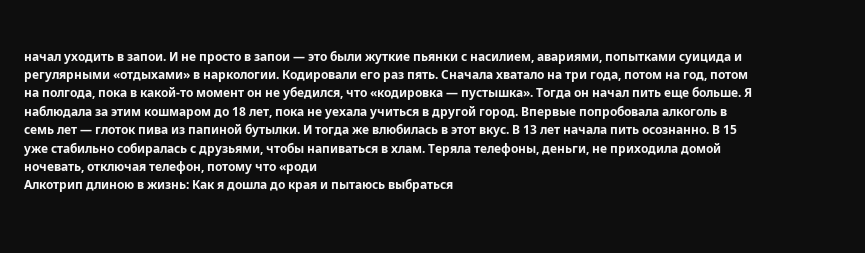начал уходить в запои. И не просто в запои — это были жуткие пьянки с насилием, авариями, попытками суицида и регулярными «отдыхами» в наркологии. Кодировали его раз пять. Сначала хватало на три года, потом на год, потом на полгода, пока в какой-то момент он не убедился, что «кодировка — пустышка». Тогда он начал пить еще больше. Я наблюдала за этим кошмаром до 18 лет, пока не уехала учиться в другой город. Впервые попробовала алкоголь в семь лет — глоток пива из папиной бутылки. И тогда же влюбилась в этот вкус. В 13 лет начала пить осознанно. В 15 уже стабильно собиралась с друзьями, чтобы напиваться в хлам. Теряла телефоны, деньги, не приходила домой ночевать, отключая телефон, потому что «роди
Алкотрип длиною в жизнь: Как я дошла до края и пытаюсь выбраться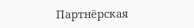Партнёрская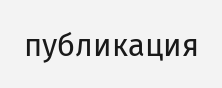публикация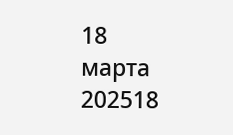18 марта 202518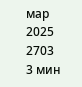мар 2025
2703
3 мин